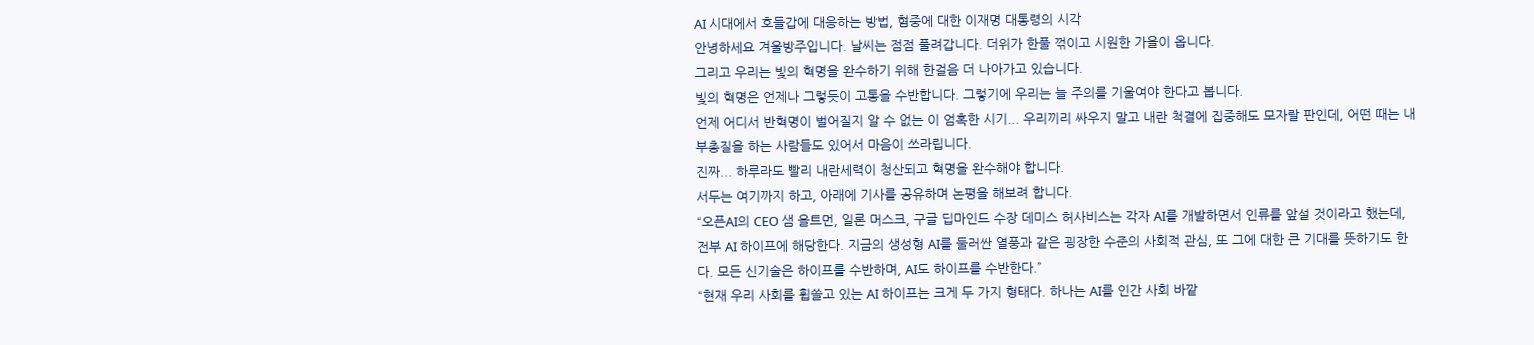AI 시대에서 호들갑에 대응하는 방법, 혐중에 대한 이재명 대통령의 시각
안녕하세요 겨울방주입니다. 날씨는 점점 풀려갑니다. 더위가 한풀 꺾이고 시원한 가을이 옵니다.
그리고 우리는 빛의 혁명을 완수하기 위해 한걸음 더 나아가고 있습니다.
빛의 혁명은 언제나 그렇듯이 고통을 수반합니다. 그렇기에 우리는 늘 주의를 기울여야 한다고 봅니다.
언제 어디서 반혁명이 벌어질지 알 수 없는 이 엄혹한 시기... 우리끼리 싸우지 말고 내란 척결에 집중해도 모자랄 판인데, 어떤 때는 내부총질을 하는 사람들도 있어서 마음이 쓰라립니다.
진짜... 하루라도 빨리 내란세력이 청산되고 혁명을 완수해야 합니다.
서두는 여기까지 하고, 아래에 기사를 공유하며 논평을 해보려 합니다.
“오픈AI의 CEO 샘 올트먼, 일론 머스크, 구글 딥마인드 수장 데미스 허사비스는 각자 AI를 개발하면서 인류를 앞설 것이라고 했는데, 전부 AI 하이프에 해당한다. 지금의 생성형 AI를 둘러싼 열풍과 같은 굉장한 수준의 사회적 관심, 또 그에 대한 큰 기대를 뜻하기도 한다. 모든 신기술은 하이프를 수반하며, AI도 하이프를 수반한다.”
“현재 우리 사회를 휩쓸고 있는 AI 하이프는 크게 두 가지 형태다. 하나는 AI를 인간 사회 바깥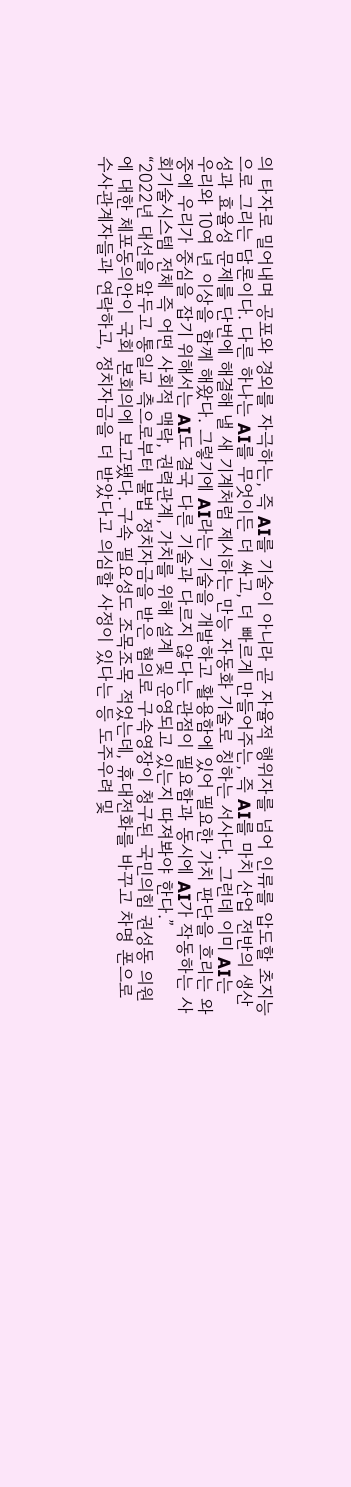의 타자로 밀어내며 공포와 경외를 자극하는, 즉 AI를 기술이 아니라 곧 자율적 행위자를 넘어 인류를 압도할 초지능으로 그리는 담론이다. 다른 하나는 AI를 무엇이든 더 싸고, 더 빠르게 만들어주는, 즉 AI를 마치 산업 전반의 생산성과 효율성 문제를 단번에 해결해 낼 새 기계처럼 제시하는 만능 자동화 기술로 칭하는 서사다. 그런데 이미 AI는 우리와 10여 년 이상을 함께 해왔다. 그렇기에 AI라는 기술을 개발하고 활용함에 있어 필요한 가치 판단을 흐리는 와중에 우리가 중심을 잡기 위해서는 AI도 결국 다른 기술과 다르지 않다는 관점이 필요함과 동시에 AI가 작동하는 사회기술시스템 전체 즉 어떤 사회적 맥락, 권력관계, 가치를 위해 설계 및 운영되고 있는지 따져봐야 한다.”
“2022년 대선을 앞두고 통일교 측으로부터 불법 정치자금을 받은 혐의로 구속영장이 청구된 국민의힘 권성동 의원에 대한 체포동의안이 국회 본회의에 보고됐다. 구속 필요성도 조목조목 적었는데, 휴대전화를 바꾸고 차명 폰으로 수사관계자들과 연락하고, 정치자금을 더 받았다고 의심할 사정이 있다는 등 도주우려 및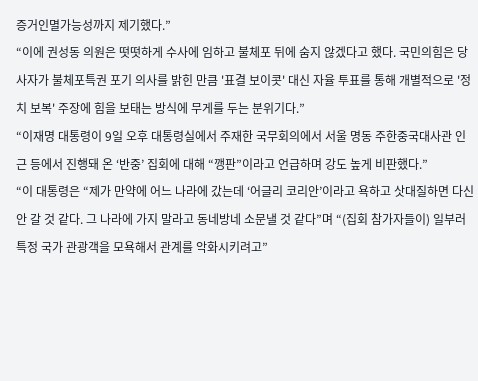증거인멸가능성까지 제기했다.”
“이에 권성동 의원은 떳떳하게 수사에 임하고 불체포 뒤에 숨지 않겠다고 했다. 국민의힘은 당사자가 불체포특권 포기 의사를 밝힌 만큼 '표결 보이콧' 대신 자율 투표를 통해 개별적으로 '정치 보복' 주장에 힘을 보태는 방식에 무게를 두는 분위기다.”
“이재명 대통령이 9일 오후 대통령실에서 주재한 국무회의에서 서울 명동 주한중국대사관 인근 등에서 진행돼 온 ‘반중’ 집회에 대해 “깽판”이라고 언급하며 강도 높게 비판했다.”
“이 대통령은 “제가 만약에 어느 나라에 갔는데 ‘어글리 코리안’이라고 욕하고 삿대질하면 다신 안 갈 것 같다. 그 나라에 가지 말라고 동네방네 소문낼 것 같다”며 “(집회 참가자들이) 일부러 특정 국가 관광객을 모욕해서 관계를 악화시키려고”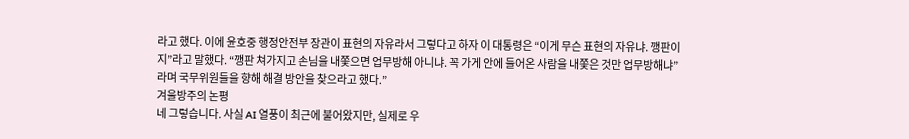라고 했다. 이에 윤호중 행정안전부 장관이 표현의 자유라서 그렇다고 하자 이 대통령은 “이게 무슨 표현의 자유냐. 깽판이지”라고 말했다. “깽판 쳐가지고 손님을 내쫓으면 업무방해 아니냐. 꼭 가게 안에 들어온 사람을 내쫓은 것만 업무방해냐”라며 국무위원들을 향해 해결 방안을 찾으라고 했다.”
겨울방주의 논평
네 그렇습니다. 사실 AI 열풍이 최근에 불어왔지만, 실제로 우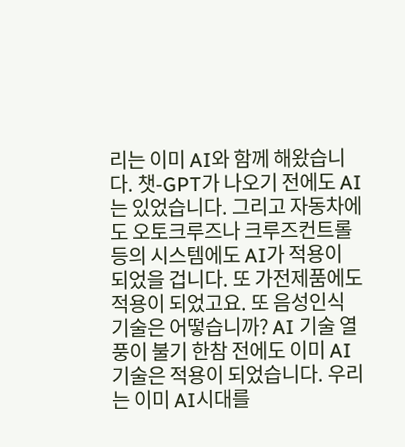리는 이미 AI와 함께 해왔습니다. 챗-GPT가 나오기 전에도 AI는 있었습니다. 그리고 자동차에도 오토크루즈나 크루즈컨트롤 등의 시스템에도 AI가 적용이 되었을 겁니다. 또 가전제품에도 적용이 되었고요. 또 음성인식 기술은 어떻습니까? AI 기술 열풍이 불기 한참 전에도 이미 AI 기술은 적용이 되었습니다. 우리는 이미 AI시대를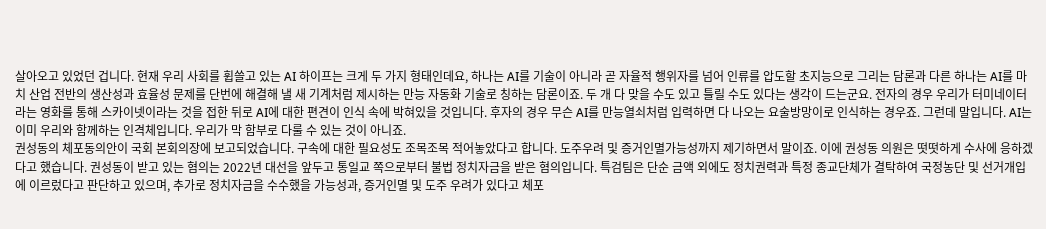살아오고 있었던 겁니다. 현재 우리 사회를 휩쓸고 있는 AI 하이프는 크게 두 가지 형태인데요, 하나는 AI를 기술이 아니라 곧 자율적 행위자를 넘어 인류를 압도할 초지능으로 그리는 담론과 다른 하나는 AI를 마치 산업 전반의 생산성과 효율성 문제를 단번에 해결해 낼 새 기계처럼 제시하는 만능 자동화 기술로 칭하는 담론이죠. 두 개 다 맞을 수도 있고 틀릴 수도 있다는 생각이 드는군요. 전자의 경우 우리가 터미네이터라는 영화를 통해 스카이넷이라는 것을 접한 뒤로 AI에 대한 편견이 인식 속에 박혀있을 것입니다. 후자의 경우 무슨 AI를 만능열쇠처럼 입력하면 다 나오는 요술방망이로 인식하는 경우죠. 그런데 말입니다. AI는 이미 우리와 함께하는 인격체입니다. 우리가 막 함부로 다룰 수 있는 것이 아니죠.
권성동의 체포동의안이 국회 본회의장에 보고되었습니다. 구속에 대한 필요성도 조목조목 적어놓았다고 합니다. 도주우려 및 증거인멸가능성까지 제기하면서 말이죠. 이에 권성동 의원은 떳떳하게 수사에 응하겠다고 했습니다. 권성동이 받고 있는 혐의는 2022년 대선을 앞두고 통일교 쪽으로부터 불법 정치자금을 받은 혐의입니다. 특검팀은 단순 금액 외에도 정치권력과 특정 종교단체가 결탁하여 국정농단 및 선거개입에 이르렀다고 판단하고 있으며, 추가로 정치자금을 수수했을 가능성과, 증거인멸 및 도주 우려가 있다고 체포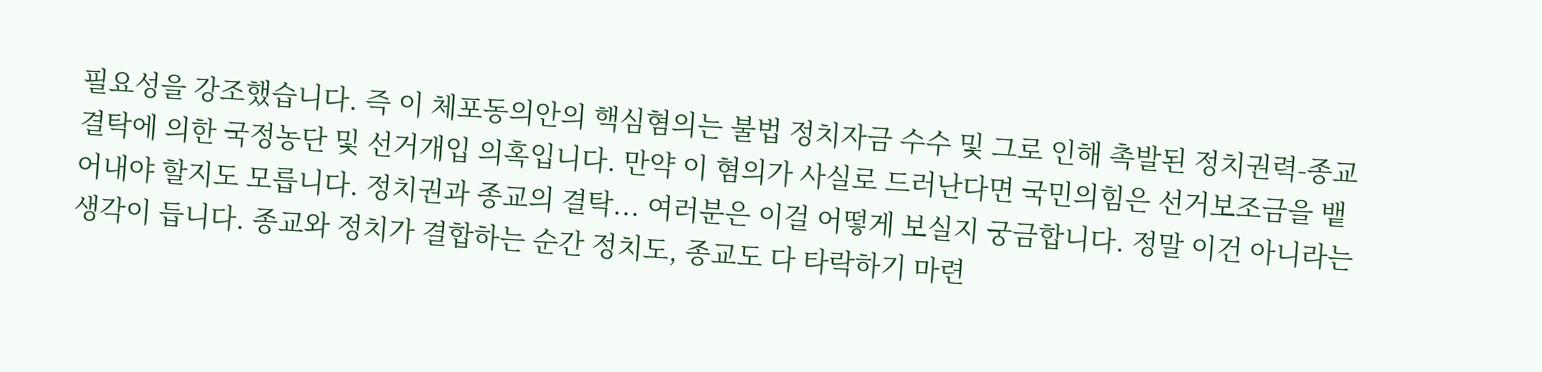필요성을 강조했습니다. 즉 이 체포동의안의 핵심혐의는 불법 정치자금 수수 및 그로 인해 촉발된 정치권력-종교 결탁에 의한 국정농단 및 선거개입 의혹입니다. 만약 이 혐의가 사실로 드러난다면 국민의힘은 선거보조금을 뱉어내야 할지도 모릅니다. 정치권과 종교의 결탁... 여러분은 이걸 어떻게 보실지 궁금합니다. 정말 이건 아니라는 생각이 듭니다. 종교와 정치가 결합하는 순간 정치도, 종교도 다 타락하기 마련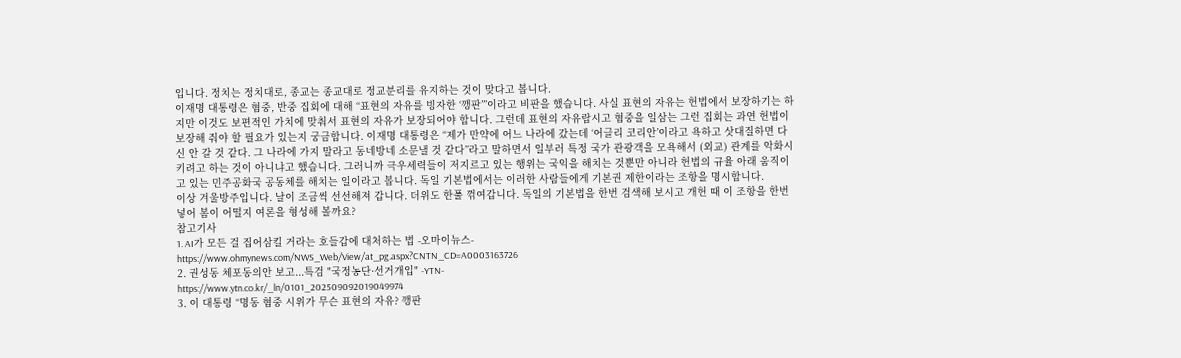입니다. 정치는 정치대로, 종교는 종교대로 정교분리를 유지하는 것이 맞다고 봅니다.
이재명 대통령은 혐중, 반중 집회에 대해 “표현의 자유를 빙자한 ‘깽판’”이라고 비판을 했습니다. 사실 표현의 자유는 헌법에서 보장하기는 하지만 이것도 보편적인 가치에 맞춰서 표현의 자유가 보장되어야 합니다. 그런데 표현의 자유랍시고 혐중을 일삼는 그런 집회는 과연 헌법이 보장해 줘야 할 필요가 있는지 궁금합니다. 이재명 대통령은 “제가 만약에 어느 나라에 갔는데 ‘어글리 코리안’이라고 욕하고 삿대질하면 다신 안 갈 것 같다. 그 나라에 가지 말라고 동네방네 소문낼 것 같다”라고 말하면서 일부러 특정 국가 관광객을 모욕해서 (외교) 관계를 악화시키려고 하는 것이 아니냐고 했습니다. 그러니까 극우세력들이 저지르고 있는 행위는 국익을 해치는 것뿐만 아니라 헌법의 규율 아래 움직이고 있는 민주공화국 공동체를 해치는 일이라고 봅니다. 독일 기본법에서는 이러한 사람들에게 기본권 제한이라는 조항을 명시합니다.
이상 겨울방주입니다. 날이 조금씩 선선해져 갑니다. 더위도 한풀 꺾여갑니다. 독일의 기본법을 한번 검색해 보시고 개헌 때 이 조항을 한번 넣어 봄이 어떨지 여론을 형성해 볼까요?
참고기사
1. AI가 모든 걸 집어삼킬 거라는 호들갑에 대처하는 법 -오마이뉴스-
https://www.ohmynews.com/NWS_Web/View/at_pg.aspx?CNTN_CD=A0003163726
2. 권성동 체포동의안 보고...특검 "국정농단·선거개입" -YTN-
https://www.ytn.co.kr/_ln/0101_202509092019049974
3. 이 대통령 “명동 혐중 시위가 무슨 표현의 자유? 깽판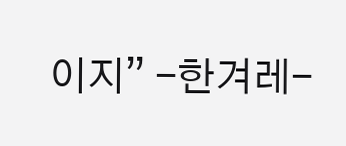이지” -한겨레-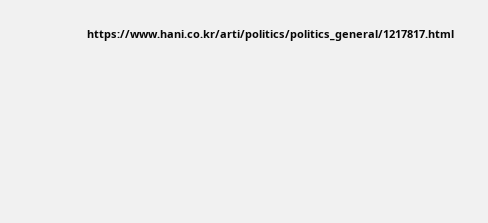https://www.hani.co.kr/arti/politics/politics_general/1217817.html